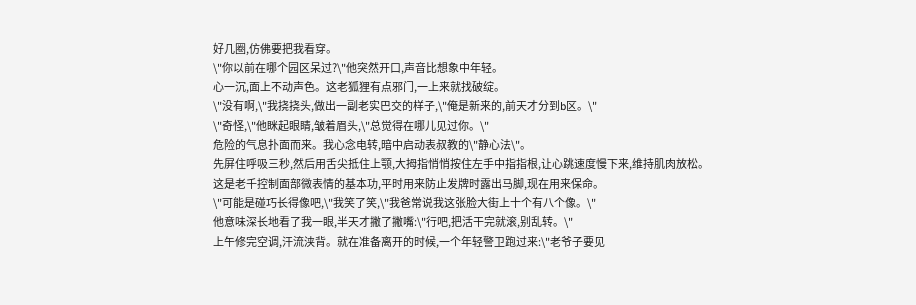好几圈,仿佛要把我看穿。
\"你以前在哪个园区呆过?\"他突然开口,声音比想象中年轻。
心一沉,面上不动声色。这老狐狸有点邪门,一上来就找破绽。
\"没有啊,\"我挠挠头,做出一副老实巴交的样子,\"俺是新来的,前天才分到b区。\"
\"奇怪,\"他眯起眼睛,皱着眉头,\"总觉得在哪儿见过你。\"
危险的气息扑面而来。我心念电转,暗中启动表叔教的\"静心法\"。
先屏住呼吸三秒,然后用舌尖抵住上颚,大拇指悄悄按住左手中指指根,让心跳速度慢下来,维持肌肉放松。
这是老千控制面部微表情的基本功,平时用来防止发牌时露出马脚,现在用来保命。
\"可能是碰巧长得像吧,\"我笑了笑,\"我爸常说我这张脸大街上十个有八个像。\"
他意味深长地看了我一眼,半天才撇了撇嘴:\"行吧,把活干完就滚,别乱转。\"
上午修完空调,汗流浃背。就在准备离开的时候,一个年轻警卫跑过来:\"老爷子要见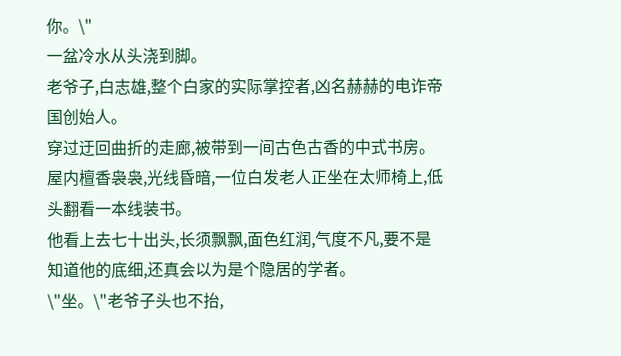你。\"
一盆冷水从头浇到脚。
老爷子,白志雄,整个白家的实际掌控者,凶名赫赫的电诈帝国创始人。
穿过迂回曲折的走廊,被带到一间古色古香的中式书房。
屋内檀香袅袅,光线昏暗,一位白发老人正坐在太师椅上,低头翻看一本线装书。
他看上去七十出头,长须飘飘,面色红润,气度不凡,要不是知道他的底细,还真会以为是个隐居的学者。
\"坐。\"老爷子头也不抬,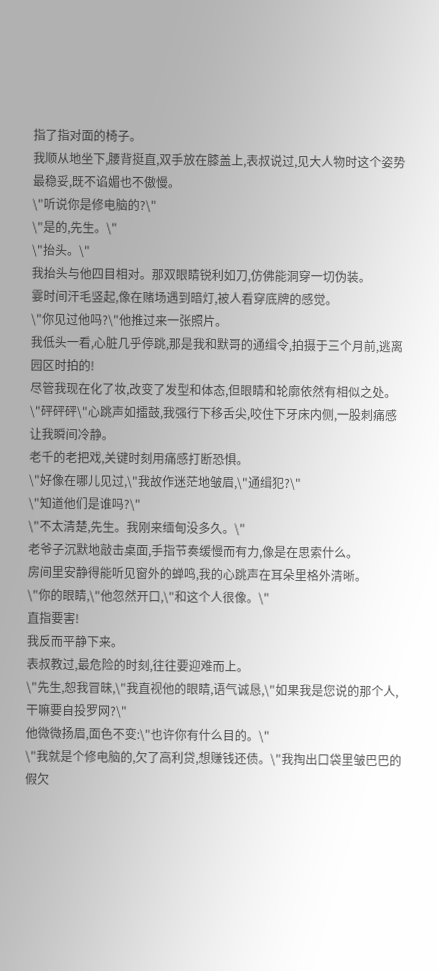指了指对面的椅子。
我顺从地坐下,腰背挺直,双手放在膝盖上,表叔说过,见大人物时这个姿势最稳妥,既不谄媚也不傲慢。
\"听说你是修电脑的?\"
\"是的,先生。\"
\"抬头。\"
我抬头与他四目相对。那双眼睛锐利如刀,仿佛能洞穿一切伪装。
霎时间汗毛竖起,像在赌场遇到暗灯,被人看穿底牌的感觉。
\"你见过他吗?\"他推过来一张照片。
我低头一看,心脏几乎停跳,那是我和默哥的通缉令,拍摄于三个月前,逃离园区时拍的!
尽管我现在化了妆,改变了发型和体态,但眼睛和轮廓依然有相似之处。
\"砰砰砰\"心跳声如擂鼓,我强行下移舌尖,咬住下牙床内侧,一股刺痛感让我瞬间冷静。
老千的老把戏,关键时刻用痛感打断恐惧。
\"好像在哪儿见过,\"我故作迷茫地皱眉,\"通缉犯?\"
\"知道他们是谁吗?\"
\"不太清楚,先生。我刚来缅甸没多久。\"
老爷子沉默地敲击桌面,手指节奏缓慢而有力,像是在思索什么。
房间里安静得能听见窗外的蝉鸣,我的心跳声在耳朵里格外清晰。
\"你的眼睛,\"他忽然开口,\"和这个人很像。\"
直指要害!
我反而平静下来。
表叔教过,最危险的时刻,往往要迎难而上。
\"先生,恕我冒昧,\"我直视他的眼睛,语气诚恳,\"如果我是您说的那个人,干嘛要自投罗网?\"
他微微扬眉,面色不变:\"也许你有什么目的。\"
\"我就是个修电脑的,欠了高利贷,想赚钱还债。\"我掏出口袋里皱巴巴的假欠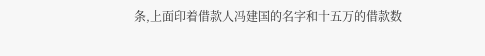条,上面印着借款人冯建国的名字和十五万的借款数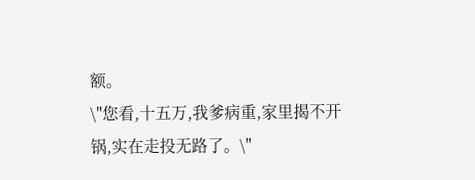额。
\"您看,十五万,我爹病重,家里揭不开锅,实在走投无路了。\"